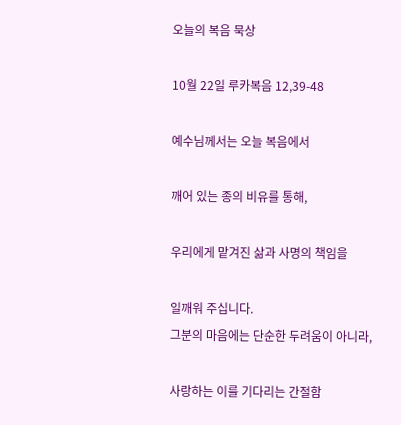오늘의 복음 묵상

10월 22일 루카복음 12,39-48

예수님께서는 오늘 복음에서

깨어 있는 종의 비유를 통해,

우리에게 맡겨진 삶과 사명의 책임을

일깨워 주십니다.
그분의 마음에는 단순한 두려움이 아니라,

사랑하는 이를 기다리는 간절함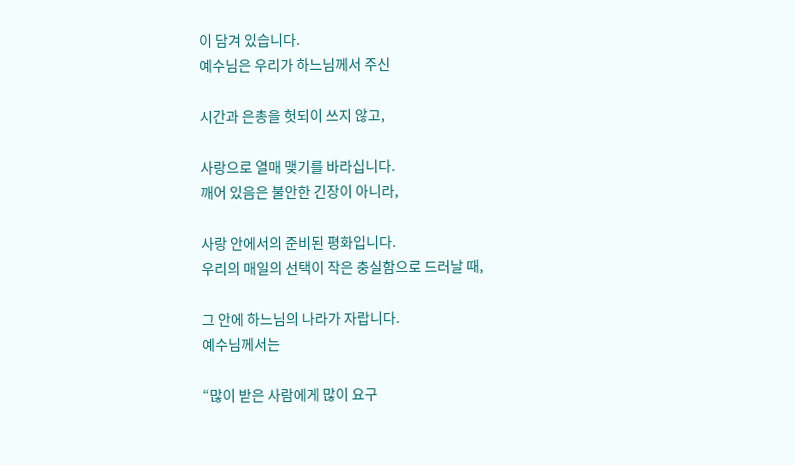이 담겨 있습니다.
예수님은 우리가 하느님께서 주신

시간과 은총을 헛되이 쓰지 않고,

사랑으로 열매 맺기를 바라십니다.
깨어 있음은 불안한 긴장이 아니라,

사랑 안에서의 준비된 평화입니다.
우리의 매일의 선택이 작은 충실함으로 드러날 때,

그 안에 하느님의 나라가 자랍니다.
예수님께서는

“많이 받은 사람에게 많이 요구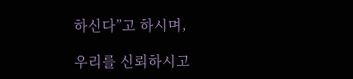하신다”고 하시며,

우리를 신뢰하시고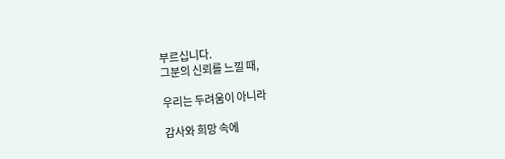부르십니다.
그분의 신뢰를 느낄 때,

우리는 두려움이 아니라

감사와 희망 속에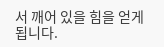서 깨어 있을 힘을 얻게 됩니다.